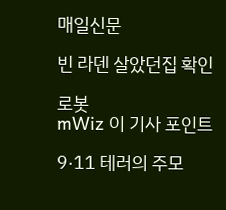매일신문

빈 라덴 살았던집 확인

로봇
mWiz 이 기사 포인트

9·11 테러의 주모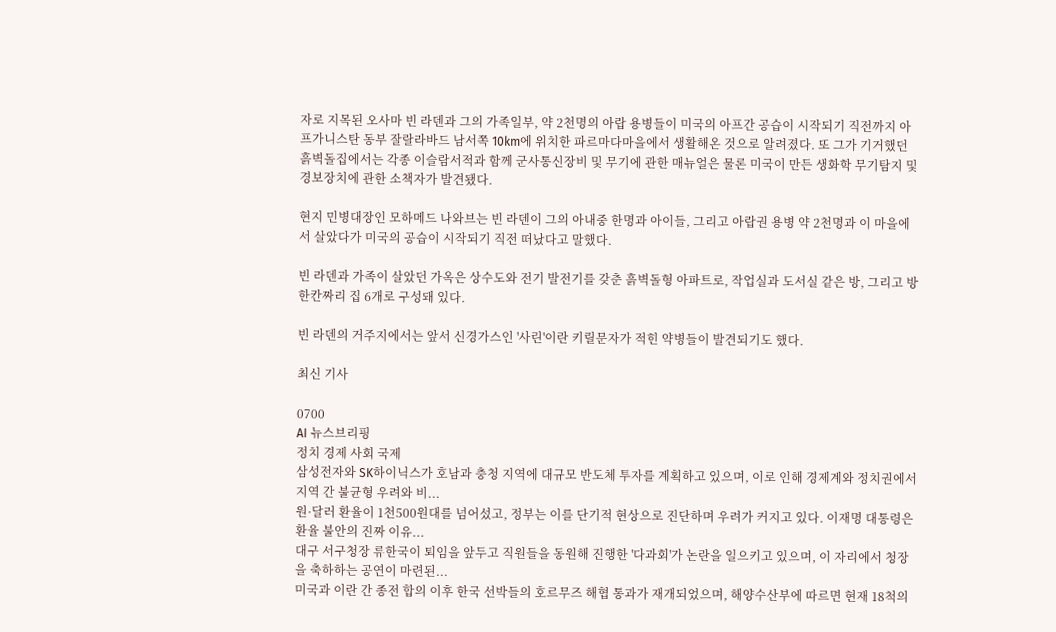자로 지목된 오사마 빈 라덴과 그의 가족일부, 약 2천명의 아랍 용병들이 미국의 아프간 공습이 시작되기 직전까지 아프가니스탄 동부 잘랄라바드 남서쪽 10km에 위치한 파르마다마을에서 생활해온 것으로 알려졌다. 또 그가 기거했던 흙벽돌집에서는 각종 이슬람서적과 함께 군사통신장비 및 무기에 관한 매뉴얼은 물론 미국이 만든 생화학 무기탐지 및 경보장치에 관한 소책자가 발견됐다.

현지 민병대장인 모하메드 나와브는 빈 라덴이 그의 아내중 한명과 아이들, 그리고 아랍권 용병 약 2천명과 이 마을에서 살았다가 미국의 공습이 시작되기 직전 떠났다고 말했다.

빈 라덴과 가족이 살았던 가옥은 상수도와 전기 발전기를 갖춘 흙벽돌형 아파트로, 작업실과 도서실 같은 방, 그리고 방 한칸짜리 집 6개로 구성돼 있다.

빈 라덴의 거주지에서는 앞서 신경가스인 '사린'이란 키릴문자가 적힌 약병들이 발견되기도 했다.

최신 기사

0700
AI 뉴스브리핑
정치 경제 사회 국제
삼성전자와 SK하이닉스가 호남과 충청 지역에 대규모 반도체 투자를 계획하고 있으며, 이로 인해 경제계와 정치권에서 지역 간 불균형 우려와 비...
원·달러 환율이 1천500원대를 넘어섰고, 정부는 이를 단기적 현상으로 진단하며 우려가 커지고 있다. 이재명 대통령은 환율 불안의 진짜 이유...
대구 서구청장 류한국이 퇴임을 앞두고 직원들을 동원해 진행한 '다과회'가 논란을 일으키고 있으며, 이 자리에서 청장을 축하하는 공연이 마련된...
미국과 이란 간 종전 합의 이후 한국 선박들의 호르무즈 해협 통과가 재개되었으며, 해양수산부에 따르면 현재 18척의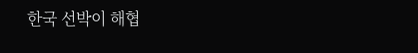한국 선박이 해협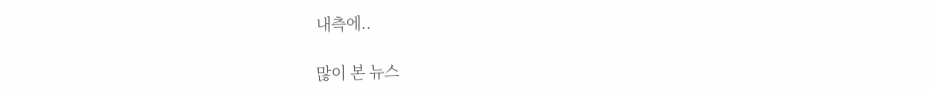내측에..

많이 본 뉴스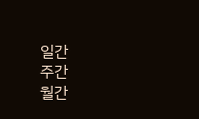일간
주간
월간